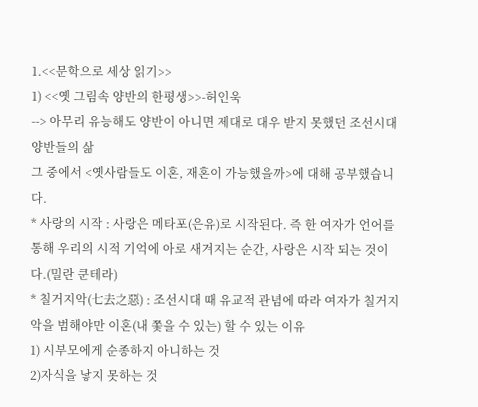1.<<문학으로 세상 읽기>>
1) <<옛 그림속 양반의 한평생>>-허인욱
--> 아무리 유능해도 양반이 아니면 제대로 대우 받지 못했던 조선시대 양반들의 삶
그 중에서 <옛사람들도 이혼, 재혼이 가능했을까>에 대해 공부했습니다.
* 사랑의 시작 : 사랑은 메타포(은유)로 시작된다. 즉 한 여자가 언어를 통해 우리의 시적 기억에 아로 새겨지는 순간, 사랑은 시작 되는 것이다.(밀란 쿤테라)
* 칠거지악(七去之惡) : 조선시대 때 유교적 관념에 따라 여자가 칠거지악을 범해야만 이혼(내 쫓을 수 있는) 할 수 있는 이유
1) 시부모에게 순종하지 아니하는 것
2)자식을 낳지 못하는 것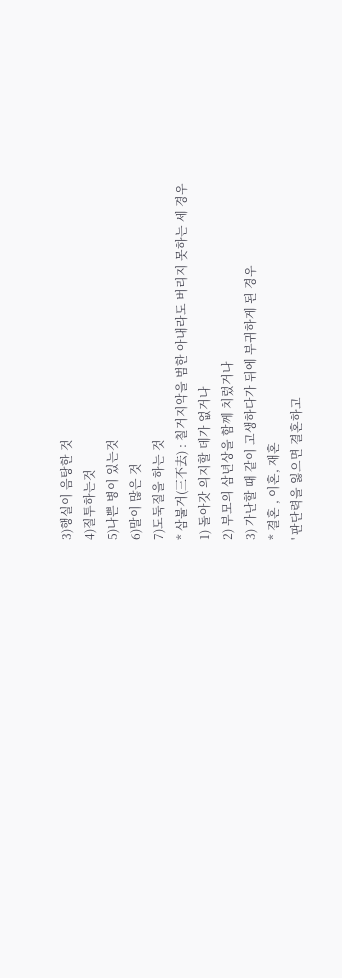3)행실이 음탕한 것
4)질투하는것
5)나쁜 병이 있는것
6)말이 많은 것
7)도둑질을 하는 것
* 삼불거(三不去) : 칠거지악을 범한 아내라도 버리지 못하는 세 경우
1) 돌아갓 의지할 데가 없거나
2) 부모의 삼년상을 함께 치렀거나
3) 가난할 때 같이 고생하다가 뒤에 부귀하게 된 경우
* 결혼 , 이혼, 재혼
' 판단력을 잃으면 결혼하고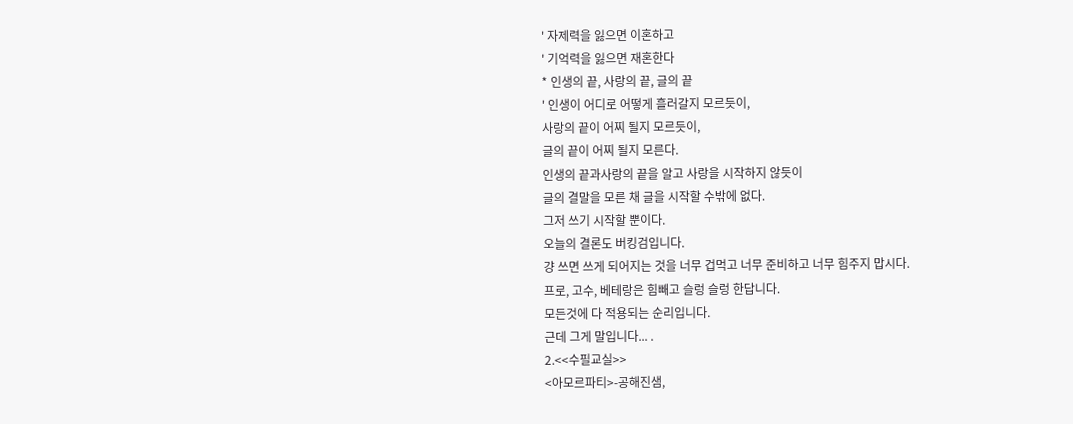' 자제력을 잃으면 이혼하고
' 기억력을 잃으면 재혼한다
* 인생의 끝, 사랑의 끝, 글의 끝
' 인생이 어디로 어떻게 흘러갈지 모르듯이,
사랑의 끝이 어찌 될지 모르듯이,
글의 끝이 어찌 될지 모른다.
인생의 끝과사랑의 끝을 알고 사랑을 시작하지 않듯이
글의 결말을 모른 채 글을 시작할 수밖에 없다.
그저 쓰기 시작할 뿐이다.
오늘의 결론도 버킹검입니다.
걍 쓰면 쓰게 되어지는 것을 너무 겁먹고 너무 준비하고 너무 힘주지 맙시다.
프로, 고수, 베테랑은 힘빼고 슬렁 슬렁 한답니다.
모든것에 다 적용되는 순리입니다.
근데 그게 말입니다... .
2.<<수필교실>>
<아모르파티>-공해진샘,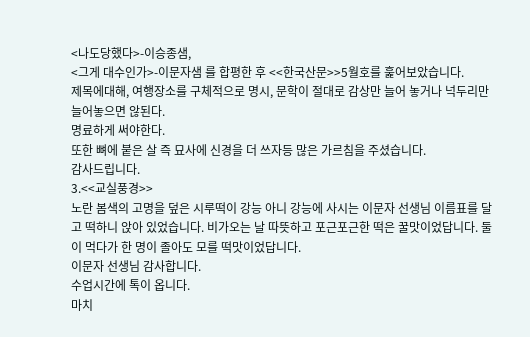<나도당했다>-이승종샘,
<그게 대수인가>-이문자샘 를 합평한 후 <<한국산문>>5월호를 훑어보았습니다.
제목에대해, 여행장소를 구체적으로 명시, 문학이 절대로 감상만 늘어 놓거나 넉두리만 늘어놓으면 않된다.
명료하게 써야한다.
또한 뼈에 붙은 살 즉 묘사에 신경을 더 쓰자등 많은 가르침을 주셨습니다.
감사드립니다.
3.<<교실풍경>>
노란 봄색의 고명을 덮은 시루떡이 강능 아니 강능에 사시는 이문자 선생님 이름표를 달고 떡하니 앉아 있었습니다. 비가오는 날 따뜻하고 포근포근한 떡은 꿀맛이었답니다. 둘이 먹다가 한 명이 졸아도 모를 떡맛이었답니다.
이문자 선생님 감사합니다.
수업시간에 톡이 옵니다.
마치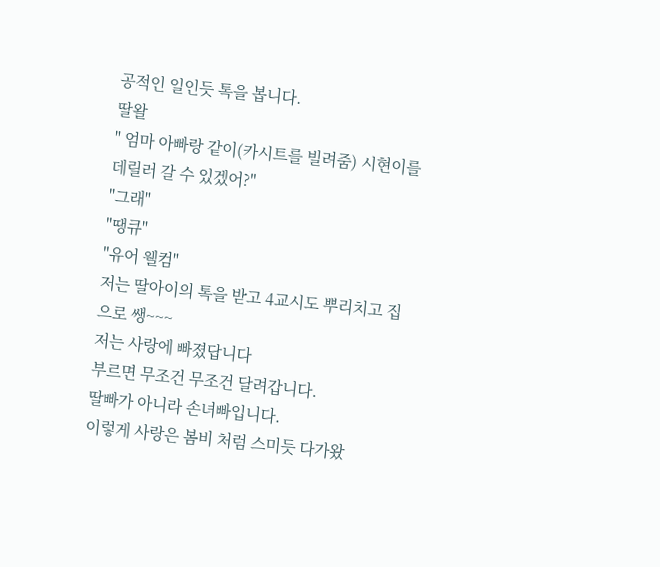공적인 일인듯 톡을 봅니다.
딸왈
" 엄마 아빠랑 같이(카시트를 빌려줌) 시현이를 데릴러 갈 수 있겠어?"
"그래"
"땡큐"
"유어 웰컴"
저는 딸아이의 톡을 받고 4교시도 뿌리치고 집으로 쌩~~~
저는 사랑에 빠졌답니다
부르면 무조건 무조건 달려갑니다.
딸빠가 아니라 손녀빠입니다.
이렇게 사랑은 봄비 처럼 스미듯 다가왔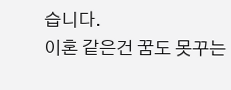습니다.
이혼 같은건 꿈도 못꾸는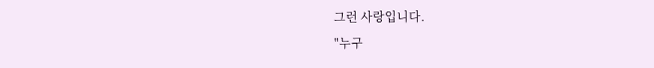그런 사랑입니다.
"누구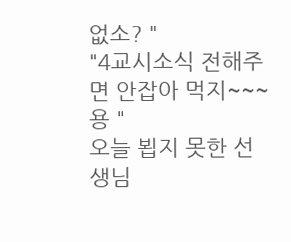없소? "
"4교시소식 전해주면 안잡아 먹지~~~용 "
오늘 뵙지 못한 선생님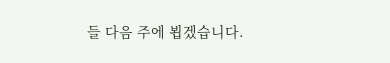들 다음 주에 뵙겠습니다.